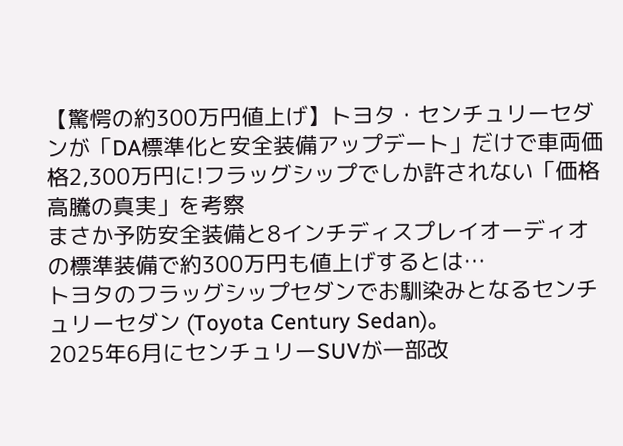【驚愕の約300万円値上げ】トヨタ・センチュリーセダンが「DA標準化と安全装備アップデート」だけで車両価格2,300万円に!フラッグシップでしか許されない「価格高騰の真実」を考察
まさか予防安全装備と8インチディスプレイオーディオの標準装備で約300万円も値上げするとは…
トヨタのフラッグシップセダンでお馴染みとなるセンチュリーセダン (Toyota Century Sedan)。
2025年6月にセンチュリーSUVが一部改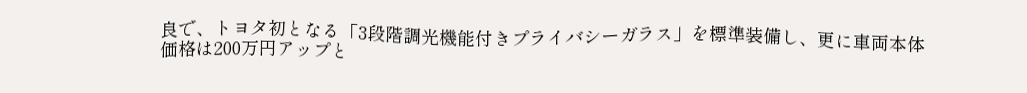良で、トヨタ初となる「3段階調光機能付きプライバシーガラス」を標準装備し、更に車両本体価格は200万円アップと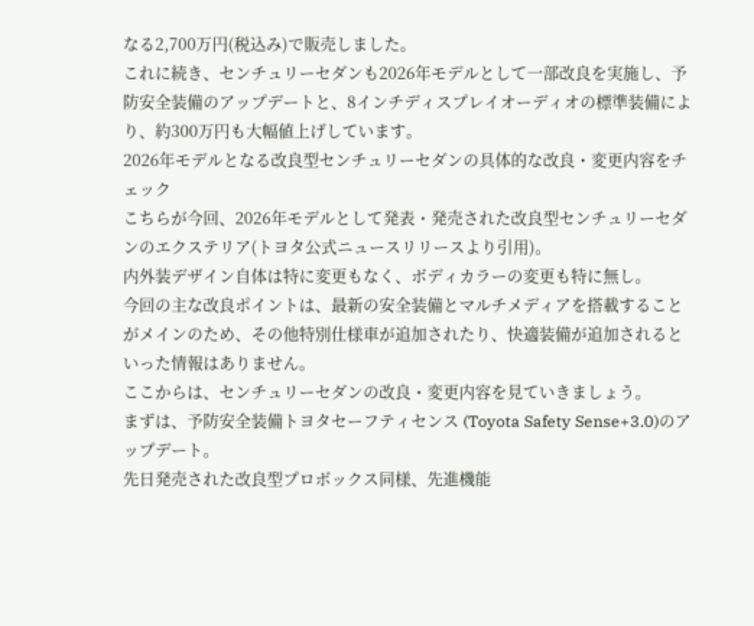なる2,700万円(税込み)で販売しました。
これに続き、センチュリーセダンも2026年モデルとして一部改良を実施し、予防安全装備のアップデートと、8インチディスプレイオーディオの標準装備により、約300万円も大幅値上げしています。
2026年モデルとなる改良型センチュリーセダンの具体的な改良・変更内容をチェック
こちらが今回、2026年モデルとして発表・発売された改良型センチュリーセダンのエクステリア(トヨタ公式ニュースリリースより引用)。
内外装デザイン自体は特に変更もなく、ボディカラーの変更も特に無し。
今回の主な改良ポイントは、最新の安全装備とマルチメディアを搭載することがメインのため、その他特別仕様車が追加されたり、快適装備が追加されるといった情報はありません。
ここからは、センチュリーセダンの改良・変更内容を見ていきましょう。
まずは、予防安全装備トヨタセーフティセンス (Toyota Safety Sense+3.0)のアップデート。
先日発売された改良型プロボックス同様、先進機能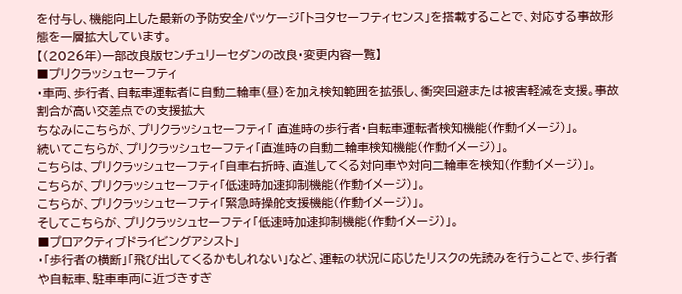を付与し、機能向上した最新の予防安全パッケージ「トヨタセーフティセンス」を搭載することで、対応する事故形態を一層拡大しています。
【(2026年)一部改良版センチュリーセダンの改良・変更内容一覧】
■プリクラッシュセーフティ
・車両、歩行者、自転車運転者に自動二輪車(昼)を加え検知範囲を拡張し、衝突回避または被害軽減を支援。事故割合が高い交差点での支援拡大
ちなみにこちらが、プリクラッシュセーフティ「 直進時の歩行者・自転車運転者検知機能(作動イメージ)」。
続いてこちらが、プリクラッシュセーフティ「直進時の自動二輪車検知機能(作動イメージ)」。
こちらは、プリクラッシュセーフティ「自車右折時、直進してくる対向車や対向二輪車を検知(作動イメージ)」。
こちらが、プリクラッシュセーフティ「低速時加速抑制機能(作動イメージ)」。
こちらが、プリクラッシュセーフティ「緊急時操舵支援機能(作動イメージ)」。
そしてこちらが、プリクラッシュセーフティ「低速時加速抑制機能(作動イメージ)」。
■プロアクティブドライビングアシスト」
・「歩行者の横断」「飛び出してくるかもしれない」など、運転の状況に応じたリスクの先読みを行うことで、歩行者や自転車、駐車車両に近づきすぎ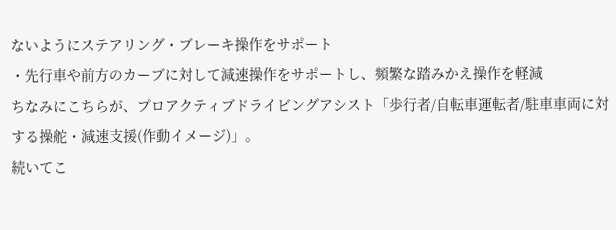ないようにステアリング・ブレーキ操作をサポート
・先行車や前方のカーブに対して減速操作をサポートし、頻繁な踏みかえ操作を軽減
ちなみにこちらが、プロアクティブドライビングアシスト「歩行者/自転車運転者/駐車車両に対する操舵・減速支援(作動イメージ)」。
続いてこ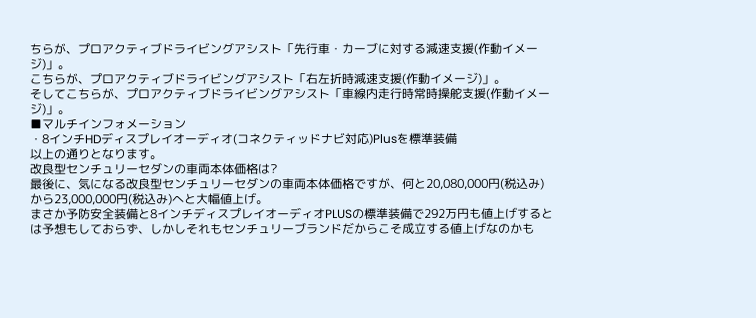ちらが、プロアクティブドライビングアシスト「先行車・カーブに対する減速支援(作動イメージ)」。
こちらが、プロアクティブドライビングアシスト「右左折時減速支援(作動イメージ)」。
そしてこちらが、プロアクティブドライビングアシスト「車線内走行時常時操舵支援(作動イメージ)」。
■マルチインフォメーション
・8インチHDディスプレイオーディオ(コネクティッドナビ対応)Plusを標準装備
以上の通りとなります。
改良型センチュリーセダンの車両本体価格は?
最後に、気になる改良型センチュリーセダンの車両本体価格ですが、何と20,080,000円(税込み)から23,000,000円(税込み)へと大幅値上げ。
まさか予防安全装備と8インチディスプレイオーディオPLUSの標準装備で292万円も値上げするとは予想もしておらず、しかしそれもセンチュリーブランドだからこそ成立する値上げなのかも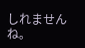しれませんね。